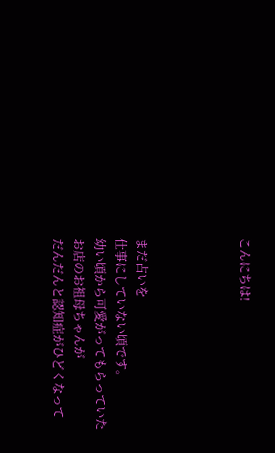こんにちは!




まだ占いを
仕事にしていない頃です。
幼い頃から可愛がってもらっていた
お店のお祖母ちゃんが
だんだんと認知症がひどくなって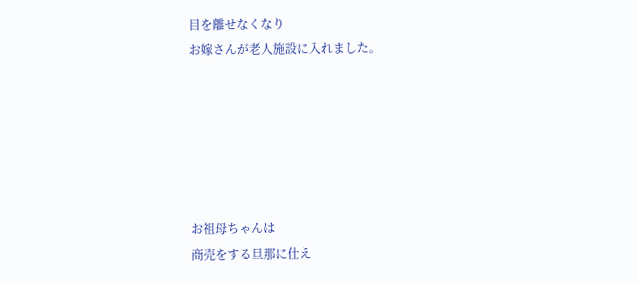目を離せなくなり
お嫁さんが老人施設に入れました。






お祖母ちゃんは
商売をする旦那に仕え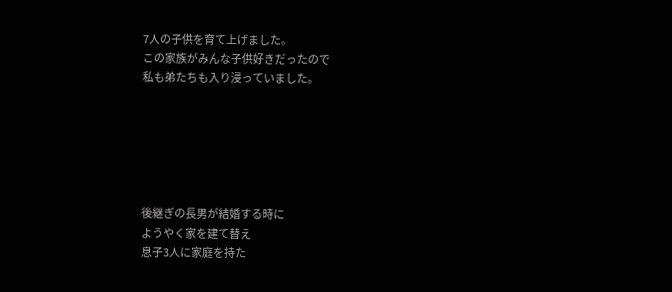7人の子供を育て上げました。
この家族がみんな子供好きだったので
私も弟たちも入り浸っていました。






後継ぎの長男が結婚する時に
ようやく家を建て替え
息子3人に家庭を持た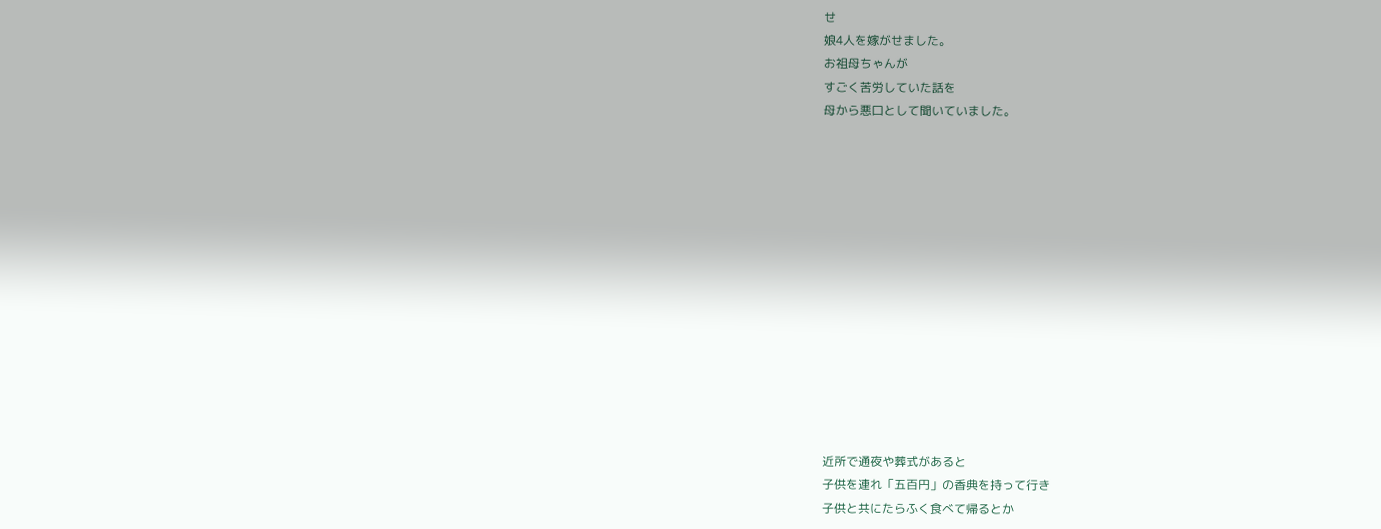せ
娘4人を嫁がせました。
お祖母ちゃんが
すごく苦労していた話を
母から悪口として聞いていました。














近所で通夜や葬式があると
子供を連れ「五百円」の香典を持って行き
子供と共にたらふく食べて帰るとか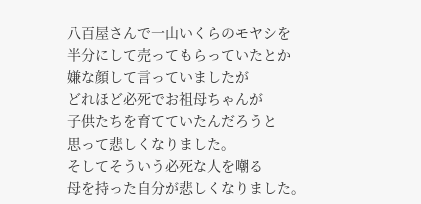八百屋さんで一山いくらのモヤシを
半分にして売ってもらっていたとか
嫌な顔して言っていましたが
どれほど必死でお祖母ちゃんが
子供たちを育てていたんだろうと
思って悲しくなりました。
そしてそういう必死な人を嘲る
母を持った自分が悲しくなりました。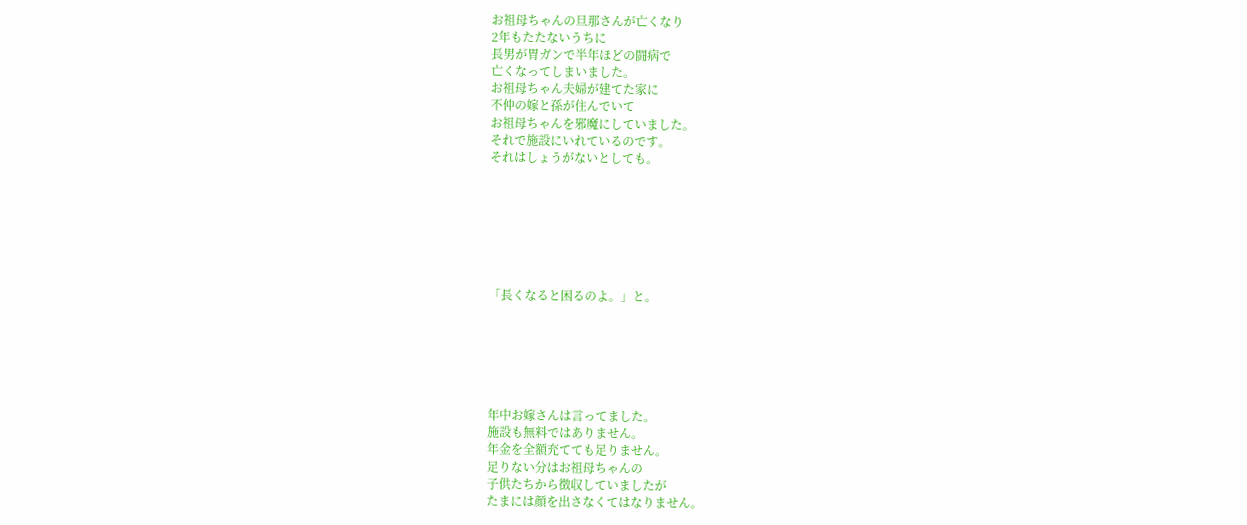お祖母ちゃんの旦那さんが亡くなり
2年もたたないうちに
長男が胃ガンで半年ほどの闘病で
亡くなってしまいました。
お祖母ちゃん夫婦が建てた家に
不仲の嫁と孫が住んでいて
お祖母ちゃんを邪魔にしていました。
それで施設にいれているのです。
それはしょうがないとしても。







「長くなると困るのよ。」と。






年中お嫁さんは言ってました。
施設も無料ではありません。
年金を全額充てても足りません。
足りない分はお祖母ちゃんの
子供たちから徴収していましたが
たまには顔を出さなくてはなりません。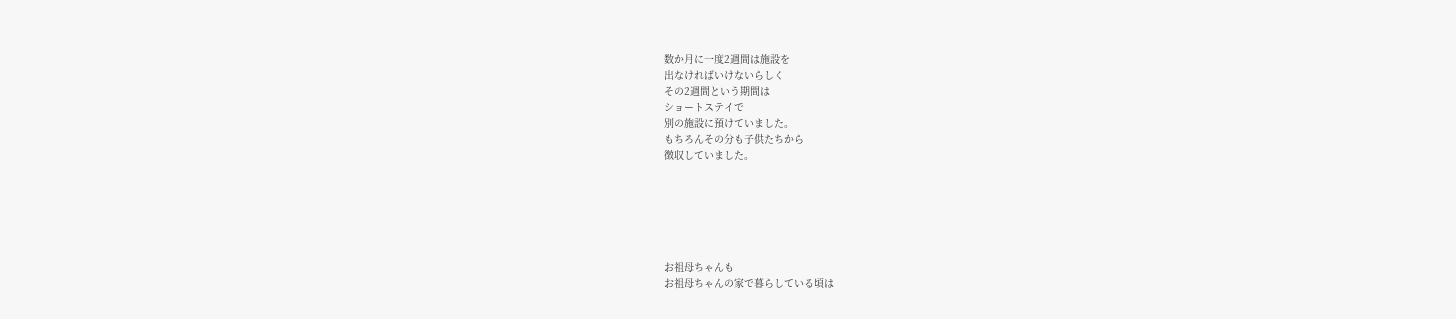数か月に一度2週間は施設を
出なければいけないらしく
その2週間という期間は
ショートステイで
別の施設に預けていました。
もちろんその分も子供たちから
徴収していました。






お祖母ちゃんも
お祖母ちゃんの家で暮らしている頃は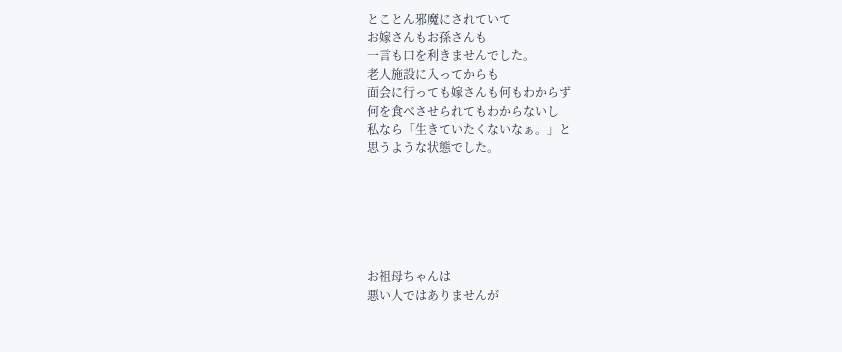とことん邪魔にされていて
お嫁さんもお孫さんも
一言も口を利きませんでした。
老人施設に入ってからも
面会に行っても嫁さんも何もわからず
何を食べさせられてもわからないし
私なら「生きていたくないなぁ。」と
思うような状態でした。






お祖母ちゃんは
悪い人ではありませんが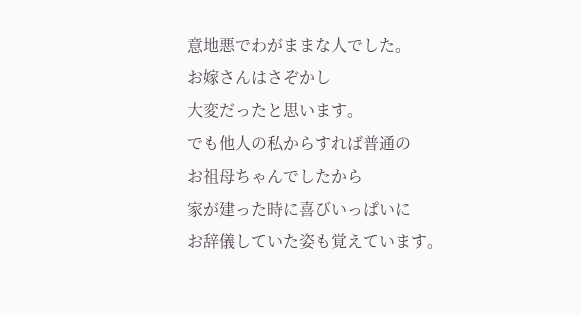意地悪でわがままな人でした。
お嫁さんはさぞかし
大変だったと思います。
でも他人の私からすれば普通の
お祖母ちゃんでしたから
家が建った時に喜びいっぱいに
お辞儀していた姿も覚えています。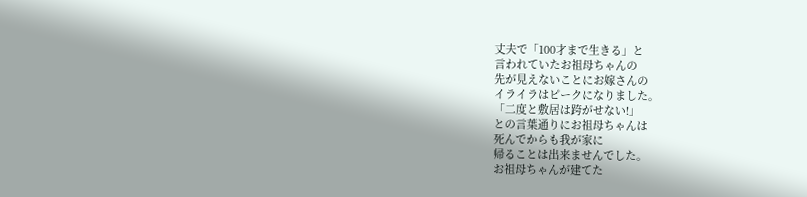丈夫で「100才まで生きる」と
言われていたお祖母ちゃんの
先が見えないことにお嫁さんの
イライラはピークになりました。
「二度と敷居は跨がせない!」
との言葉通りにお祖母ちゃんは
死んでからも我が家に
帰ることは出来ませんでした。
お祖母ちゃんが建てた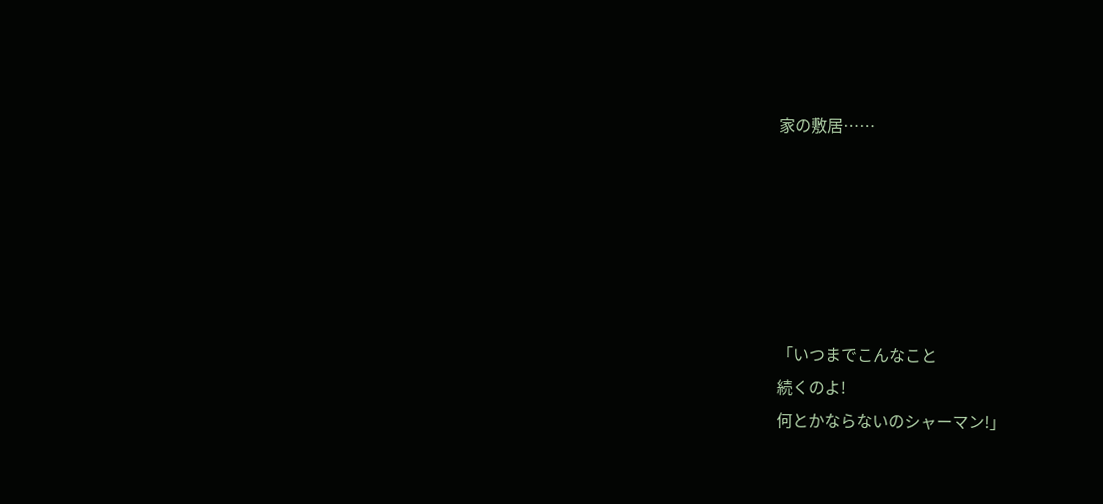家の敷居……






「いつまでこんなこと
続くのよ!
何とかならないのシャーマン!」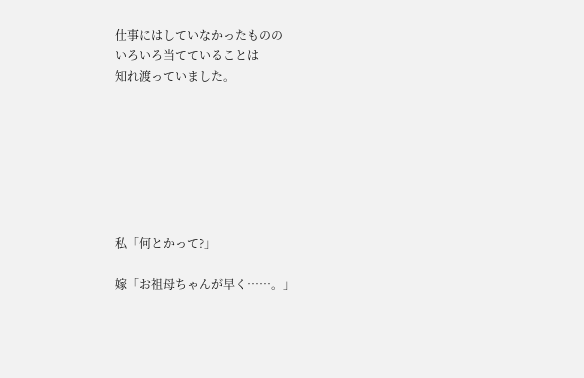仕事にはしていなかったものの
いろいろ当てていることは
知れ渡っていました。







私「何とかって?」

嫁「お祖母ちゃんが早く……。」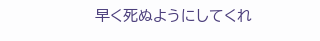早く死ぬようにしてくれ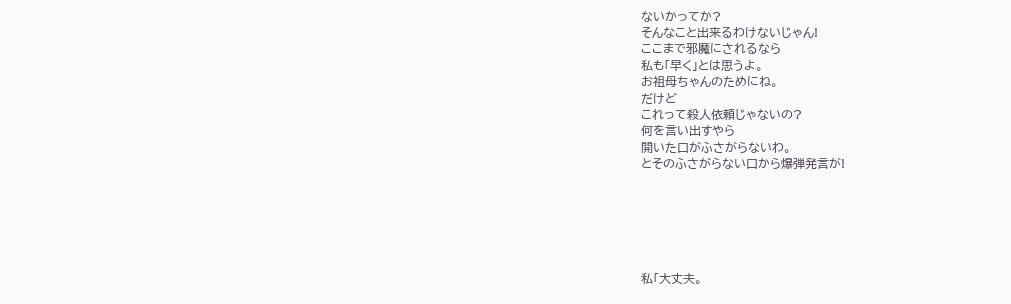ないかってか?
そんなこと出来るわけないじゃん!
ここまで邪魔にされるなら
私も「早く」とは思うよ。
お祖母ちゃんのためにね。
だけど
これって殺人依頼じゃないの?
何を言い出すやら
開いた口がふさがらないわ。
とそのふさがらない口から爆弾発言が!






私「大丈夫。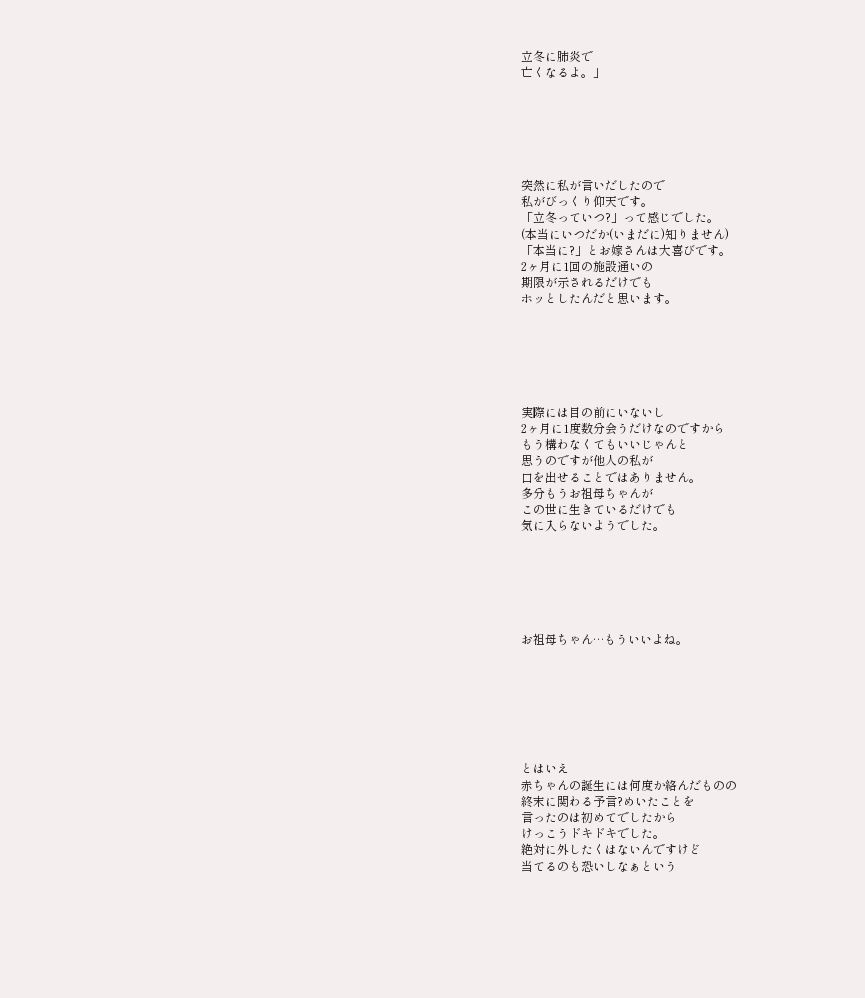立冬に肺炎で
亡くなるよ。」






突然に私が言いだしたので
私がびっくり仰天です。
「立冬っていつ?」って感じでした。
(本当にいつだか(いまだに)知りません)
「本当に?」とお嫁さんは大喜びです。
2ヶ月に1回の施設通いの
期限が示されるだけでも
ホッとしたんだと思います。






実際には目の前にいないし
2ヶ月に1度数分会うだけなのですから
もう構わなくてもいいじゃんと
思うのですが他人の私が
口を出せることではありません。
多分もうお祖母ちゃんが
この世に生きているだけでも
気に入らないようでした。






お祖母ちゃん…もういいよね。







とはいえ
赤ちゃんの誕生には何度か絡んだものの
終末に関わる予言?めいたことを
言ったのは初めてでしたから
けっこうドキドキでした。
絶対に外したくはないんですけど
当てるのも恐いしなぁという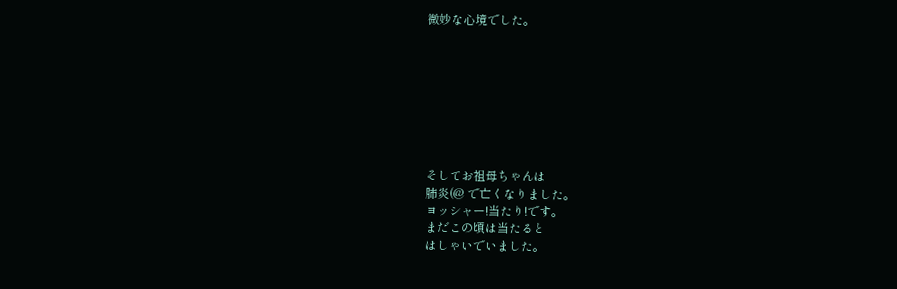微妙な心境でした。








そしてお祖母ちゃんは
肺炎(@ で亡くなりました。
ヨッシャー!当たり!です。
まだこの頃は当たると
はしゃいでいました。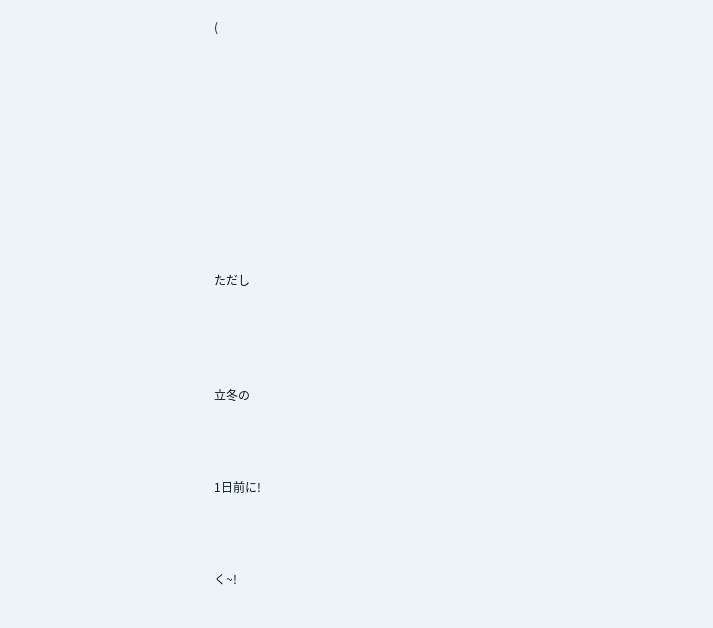(










ただし




立冬の



1日前に!



く~!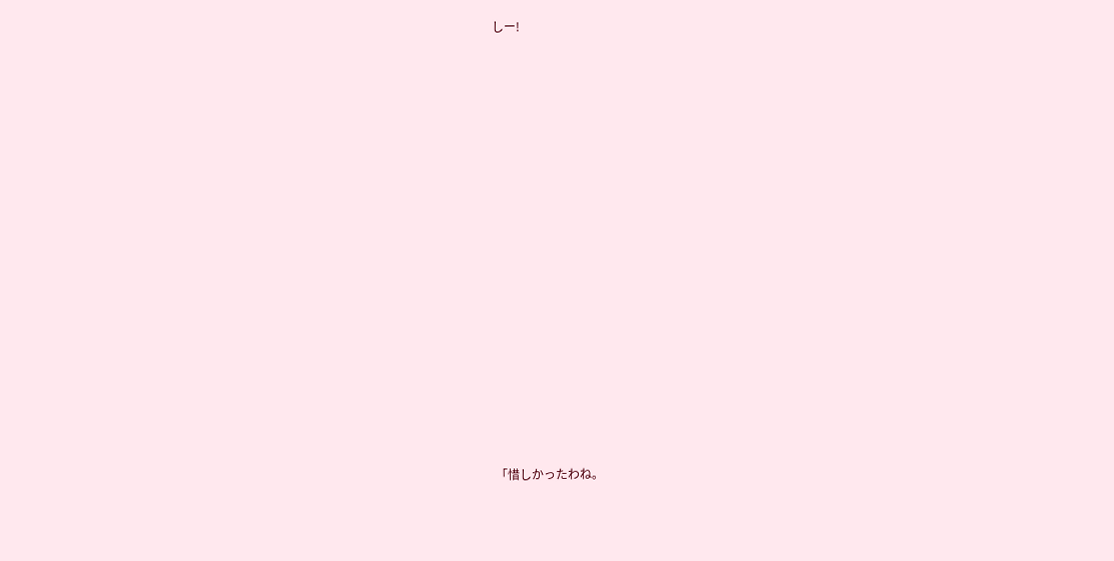しー!


















「惜しかったわね。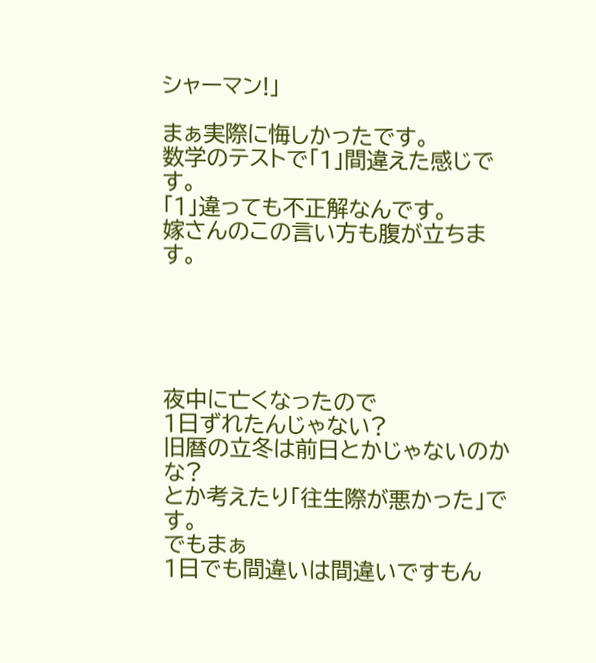シャーマン!」

まぁ実際に悔しかったです。
数学のテストで「1」間違えた感じです。
「1」違っても不正解なんです。
嫁さんのこの言い方も腹が立ちます。





夜中に亡くなったので
1日ずれたんじゃない?
旧暦の立冬は前日とかじゃないのかな?
とか考えたり「往生際が悪かった」です。
でもまぁ
1日でも間違いは間違いですもん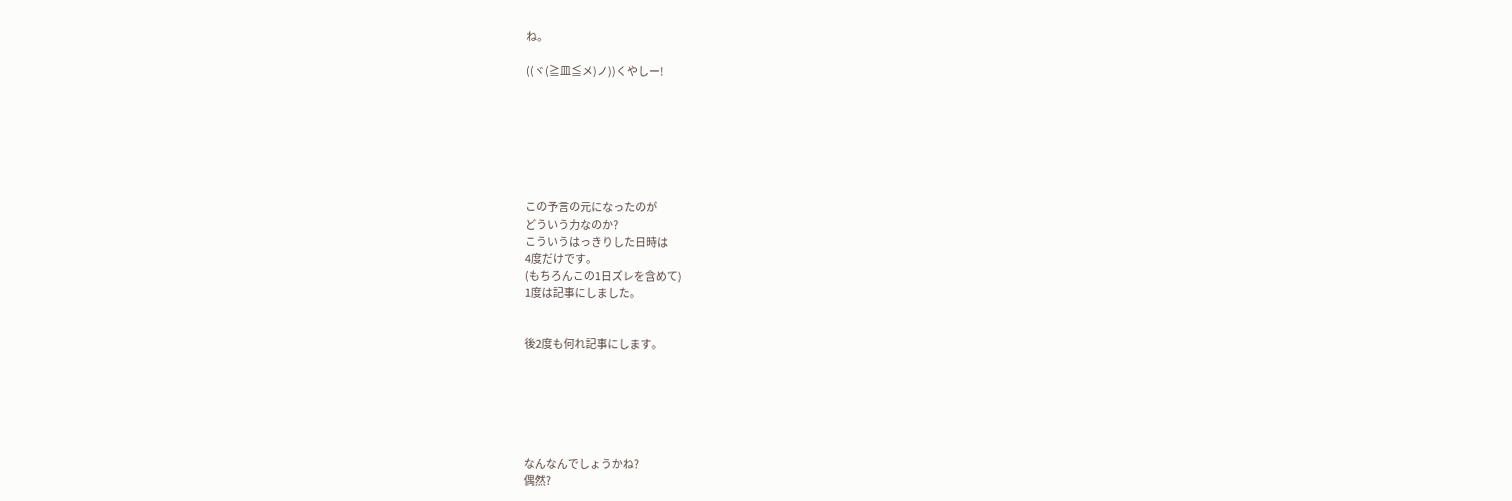ね。

((ヾ(≧皿≦メ)ノ))くやしー!







この予言の元になったのが
どういう力なのか?
こういうはっきりした日時は
4度だけです。
(もちろんこの1日ズレを含めて)
1度は記事にしました。


後2度も何れ記事にします。






なんなんでしょうかね?
偶然?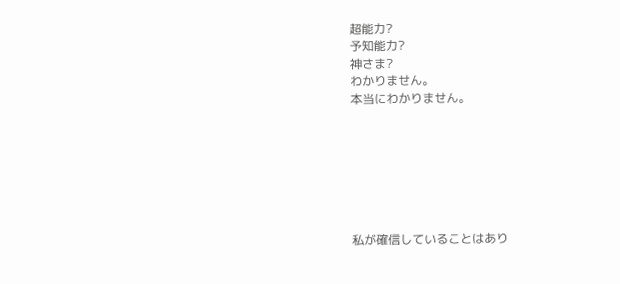超能力?
予知能力?
神さま?
わかりません。
本当にわかりません。







私が確信していることはあり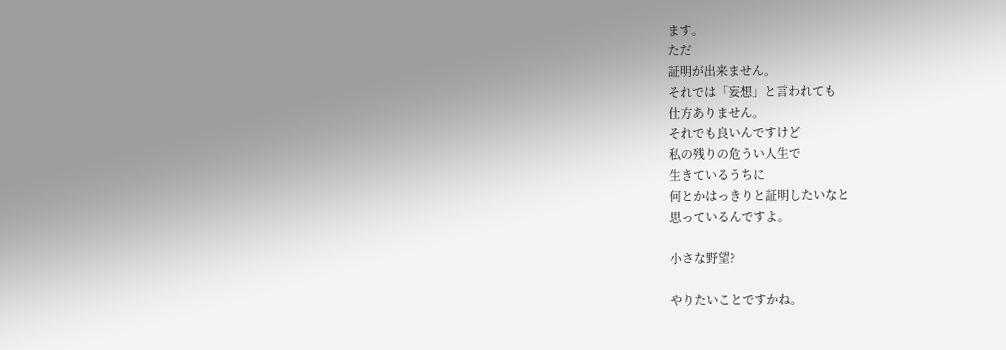ます。
ただ
証明が出来ません。
それでは「妄想」と言われても
仕方ありません。
それでも良いんですけど
私の残りの危うい人生で
生きているうちに
何とかはっきりと証明したいなと
思っているんですよ。

小さな野望?

やりたいことですかね。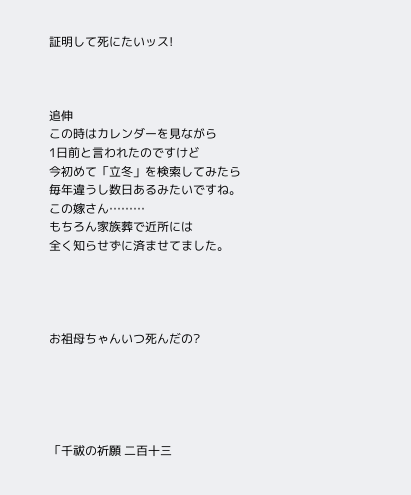証明して死にたいッス!



追伸
この時はカレンダーを見ながら
1日前と言われたのですけど
今初めて「立冬」を検索してみたら
毎年違うし数日あるみたいですね。
この嫁さん………
もちろん家族葬で近所には
全く知らせずに済ませてました。




お祖母ちゃんいつ死んだの?





「千祓の祈願 二百十三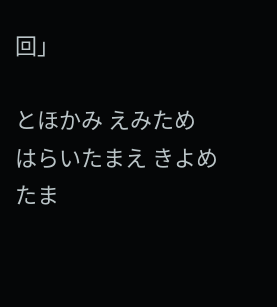回」

とほかみ えみため
はらいたまえ きよめたま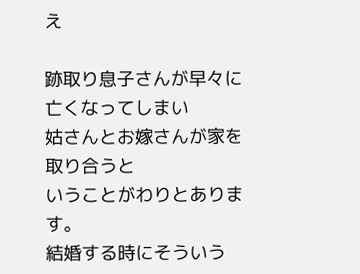え

跡取り息子さんが早々に亡くなってしまい
姑さんとお嫁さんが家を取り合うと
いうことがわりとあります。
結婚する時にそういう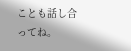ことも話し合ってね。